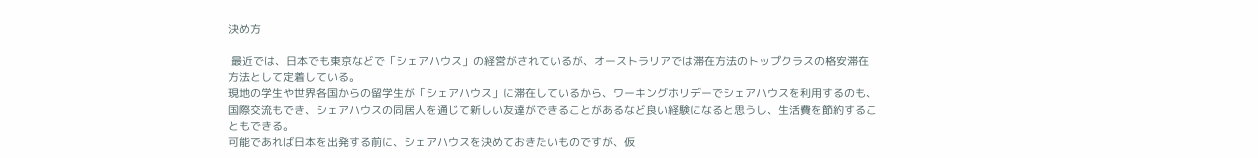決め方

 最近では、日本でも東京などで「シェアハウス」の経営がされているが、オーストラリアでは滞在方法のトップクラスの格安滞在方法として定着している。
現地の学生や世界各国からの留学生が「シェアハウス」に滞在しているから、ワーキングホリデーでシェアハウスを利用するのも、国際交流もでき、シェアハウスの同居人を通じて新しい友達ができることがあるなど良い経験になると思うし、生活費を節約することもできる。
可能であれば日本を出発する前に、シェアハウスを決めておきたいものですが、仮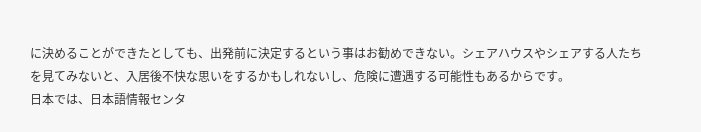に決めることができたとしても、出発前に決定するという事はお勧めできない。シェアハウスやシェアする人たちを見てみないと、入居後不快な思いをするかもしれないし、危険に遭遇する可能性もあるからです。
日本では、日本語情報センタ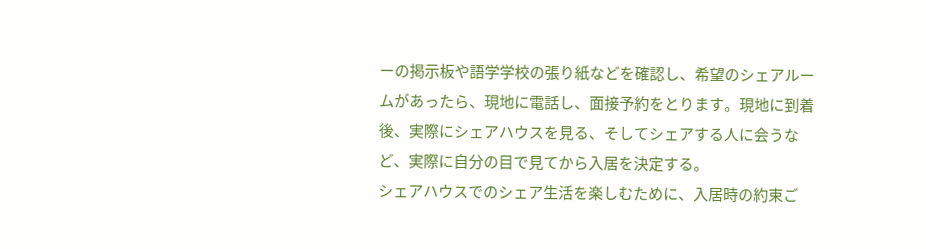ーの掲示板や語学学校の張り紙などを確認し、希望のシェアルームがあったら、現地に電話し、面接予約をとります。現地に到着後、実際にシェアハウスを見る、そしてシェアする人に会うなど、実際に自分の目で見てから入居を決定する。
シェアハウスでのシェア生活を楽しむために、入居時の約束ご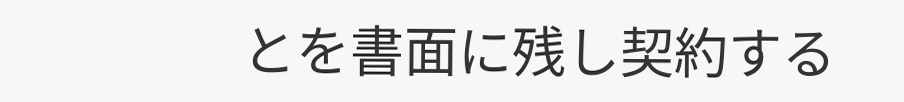とを書面に残し契約する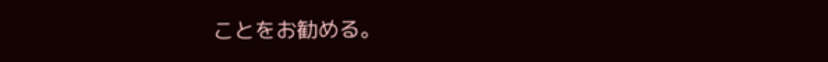ことをお勧める。